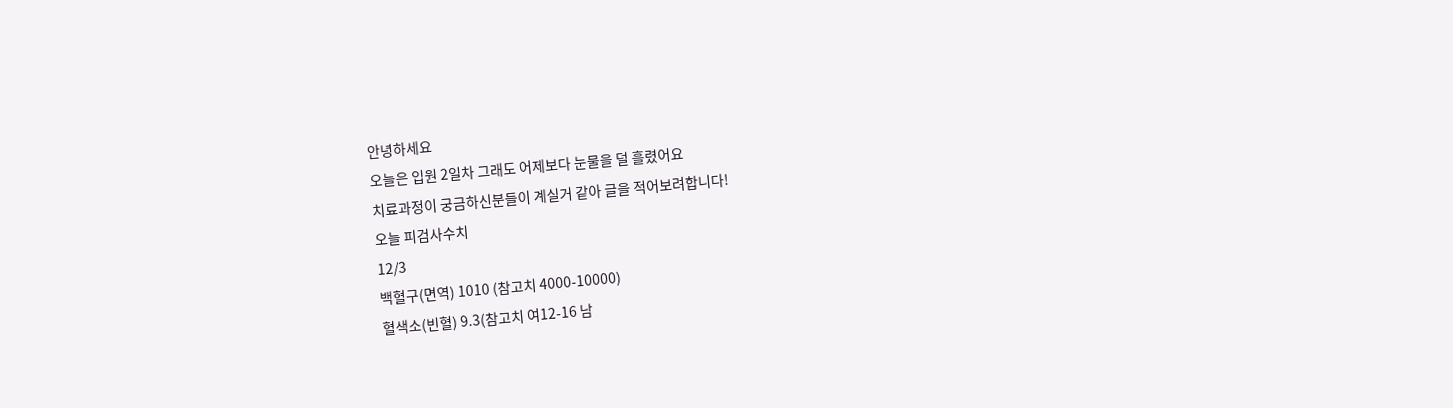안녕하세요
오늘은 입원 2일차 그래도 어제보다 눈물을 덜 흘렸어요
치료과정이 궁금하신분들이 계실거 같아 글을 적어보려합니다!
오늘 피검사수치
12/3
백혈구(면역) 1010 (참고치 4000-10000)
혈색소(빈혈) 9.3(참고치 여12-16 남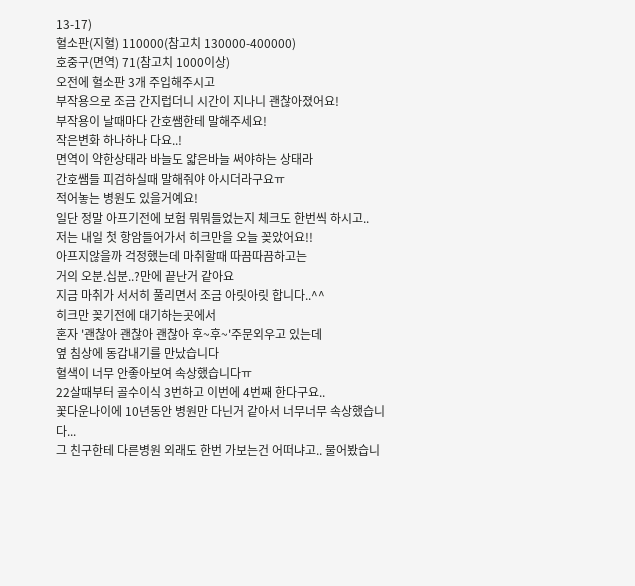13-17)
혈소판(지혈) 110000(참고치 130000-400000)
호중구(면역) 71(참고치 1000이상)
오전에 혈소판 3개 주입해주시고
부작용으로 조금 간지럽더니 시간이 지나니 괜찮아졌어요!
부작용이 날때마다 간호쌤한테 말해주세요!
작은변화 하나하나 다요..!
면역이 약한상태라 바늘도 얇은바늘 써야하는 상태라
간호쌤들 피검하실때 말해줘야 아시더라구요ㅠ
적어놓는 병원도 있을거예요!
일단 정말 아프기전에 보험 뭐뭐들었는지 체크도 한번씩 하시고..
저는 내일 첫 항암들어가서 히크만을 오늘 꽂았어요!!
아프지않을까 걱정했는데 마취할때 따끔따끔하고는
거의 오분.십분..?만에 끝난거 같아요
지금 마취가 서서히 풀리면서 조금 아릿아릿 합니다..^^
히크만 꽂기전에 대기하는곳에서
혼자 '괜찮아 괜찮아 괜찮아 후~후~'주문외우고 있는데
옆 침상에 동갑내기를 만났습니다
혈색이 너무 안좋아보여 속상했습니다ㅠ
22살때부터 골수이식 3번하고 이번에 4번째 한다구요..
꽃다운나이에 10년동안 병원만 다닌거 같아서 너무너무 속상했습니다...
그 친구한테 다른병원 외래도 한번 가보는건 어떠냐고.. 물어봤습니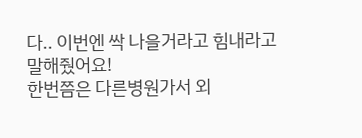다.. 이번엔 싹 나을거라고 힘내라고 말해줬어요!
한번쯤은 다른병원가서 외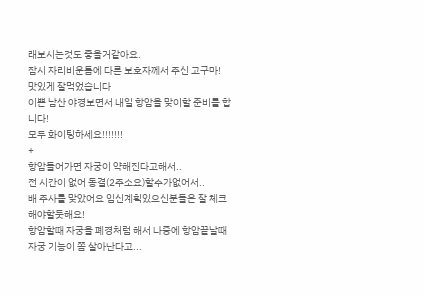래보시는것도 좋을거같아요.
잠시 자리비운틈에 다른 보호자께서 주신 고구마!
맛있게 잘먹었습니다
이쁜 남산 야경보면서 내일 항암을 맞이할 준비를 합니다!
모두 화이팅하세요!!!!!!!
+
항암들어가면 자궁이 약해진다고해서..
전 시간이 없어 동결(2주소요)할수가없어서..
배 주사를 맞았어요 임신계획있으신분들은 잘 체크해야할듯해요!
항암할때 자궁을 폐경처럼 해서 나중에 항암끝날때 자궁 기능이 쫌 살아난다고...